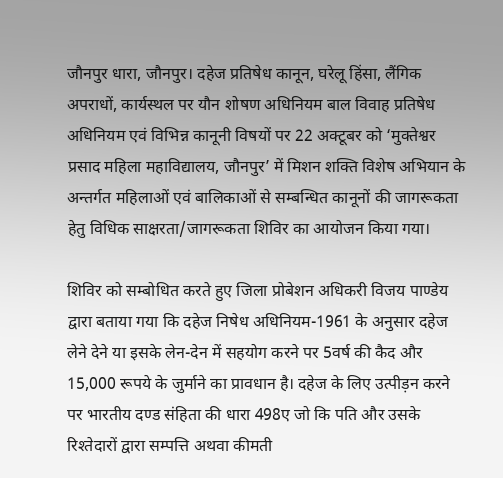जौनपुर धारा, जौनपुर। दहेज प्रतिषेध कानून, घरेलू हिंसा, लैंगिक अपराधों, कार्यस्थल पर यौन शोषण अधिनियम बाल विवाह प्रतिषेध अधिनियम एवं विभिन्न कानूनी विषयों पर 22 अक्टूबर को ‘मुक्तेश्वर प्रसाद महिला महाविद्यालय, जौनपुर’ में मिशन शक्ति विशेष अभियान के अन्तर्गत महिलाओं एवं बालिकाओं से सम्बन्धित कानूनों की जागरूकता हेतु विधिक साक्षरता/जागरूकता शिविर का आयोजन किया गया।

शिविर को सम्बोधित करते हुए जिला प्रोबेशन अधिकरी विजय पाण्डेय द्वारा बताया गया कि दहेज निषेध अधिनियम-1961 के अनुसार दहेज लेने देने या इसके लेन-देन में सहयोग करने पर 5वर्ष की कैद और 15,000 रूपये के जुर्माने का प्रावधान है। दहेज के लिए उत्पीड़न करने पर भारतीय दण्ड संहिता की धारा 498ए जो कि पति और उसके रिश्तेदारों द्वारा सम्पत्ति अथवा कीमती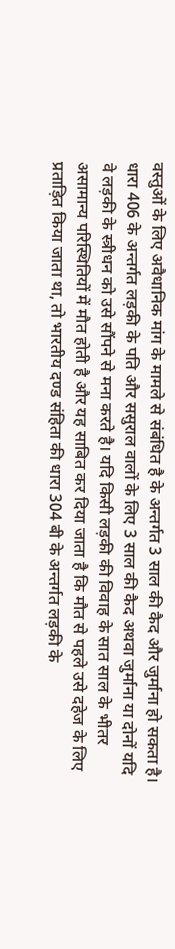वस्तुओं के लिए अवैधानिक मांग के मामले से संबंधित है के अन्तर्गत 3 साल की कैद और जुर्माना हो सकता है। धारा 406 के अन्तर्गत लड़की के पति और ससुराल वालों के लिए 3 साल की कैद अथवा जुर्माना या दोनों यदि वे लड़की के स्त्रीधन को उसे सौंपने से मना करते है। यदि किसी लड़की की विवाह के सात साल के भीतर असामान्य परिस्थितियों में मौत होती है और यह साबित कर दिया जाता है कि मौत से पहले उसे दहेज के लिए प्रताड़ित किया जाता था, तो भारतीय दण्ड संहिता की धारा 304 बी के अन्तर्गत लड़की के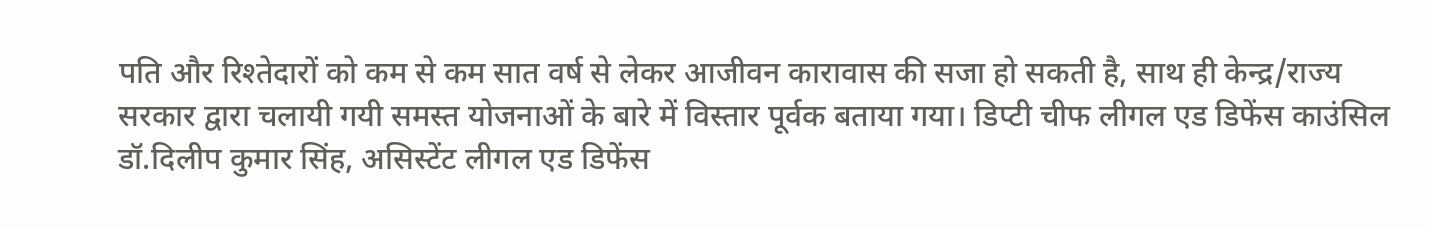पति और रिश्तेदारों को कम से कम सात वर्ष से लेकर आजीवन कारावास की सजा हो सकती है, साथ ही केन्द्र/राज्य सरकार द्वारा चलायी गयी समस्त योजनाओं के बारे में विस्तार पूर्वक बताया गया। डिप्टी चीफ लीगल एड डिफेंस काउंसिल डॉ.दिलीप कुमार सिंह, असिस्टेंट लीगल एड डिफेंस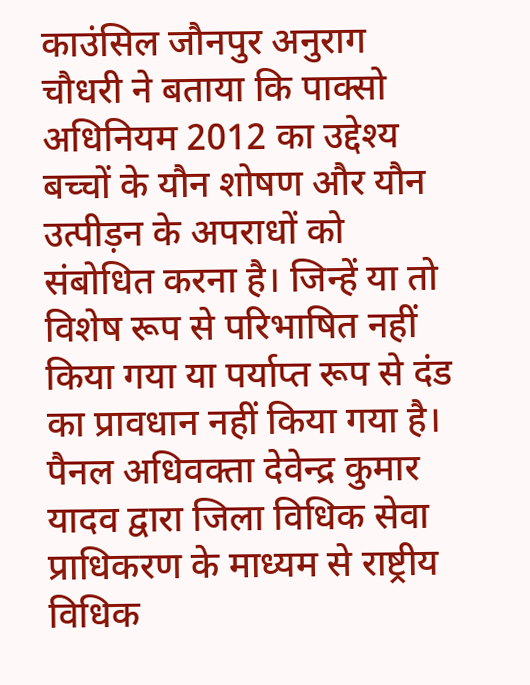काउंसिल जौनपुर अनुराग चौधरी ने बताया कि पाक्सो अधिनियम 2012 का उद्देश्य बच्चों के यौन शोषण और यौन उत्पीड़न के अपराधों को संबोधित करना है। जिन्हें या तो विशेष रूप से परिभाषित नहीं किया गया या पर्याप्त रूप से दंड का प्रावधान नहीं किया गया है। पैनल अधिवक्ता देवेन्द्र कुमार यादव द्वारा जिला विधिक सेवा प्राधिकरण के माध्यम से राष्ट्रीय विधिक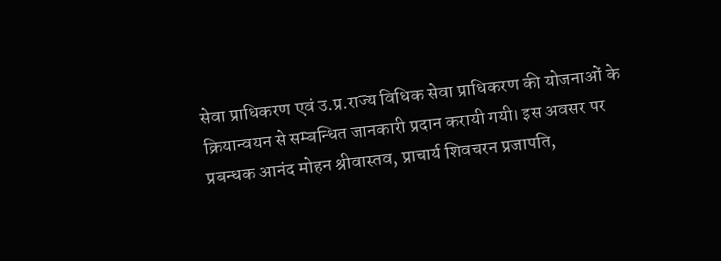सेवा प्राधिकरण एवं उ.प्र.राज्य विधिक सेवा प्राधिकरण की योजनाओं के क्रियान्वयन से सम्बन्धित जानकारी प्रदान करायी गयी। इस अवसर पर प्रबन्धक आनंद मोहन श्रीवास्तव, प्राचार्य शिवचरन प्रजापति,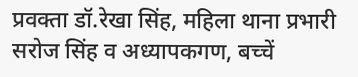प्रवक्ता डॉ.रेखा सिंह, महिला थाना प्रभारी सरोज सिंह व अध्यापकगण, बच्चें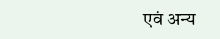एवं अन्य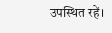उपस्थित रहें।